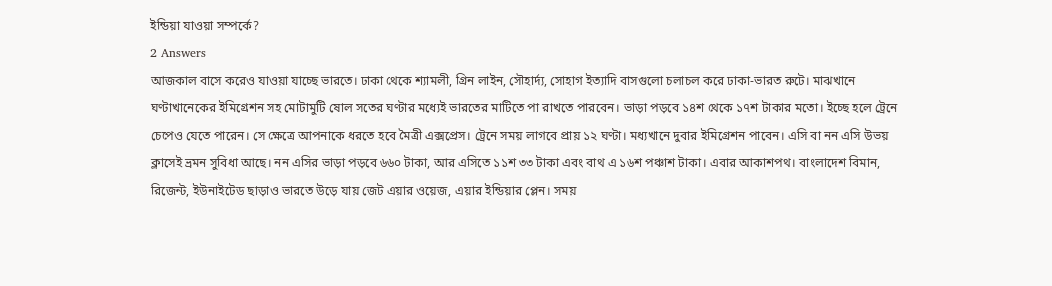ইন্ডিয়া যাওয়া সম্পর্কে?
2 Answers
আজকাল বাসে করেও যাওয়া যাচ্ছে ভারতে। ঢাকা থেকে শ্যামলী, গ্রিন লাইন, সৌহার্দ্য, সোহাগ ইত্যাদি বাসগুলো চলাচল করে ঢাকা-ভারত রুটে। মাঝখানে ঘণ্টাখানেকের ইমিগ্রেশন সহ মোটামুটি ষোল সতের ঘণ্টার মধ্যেই ভারতের মাটিতে পা রাখতে পারবেন। ভাড়া পড়বে ১৪শ থেকে ১৭শ টাকার মতো। ইচ্ছে হলে ট্রেনে চেপেও যেতে পারেন। সে ক্ষেত্রে আপনাকে ধরতে হবে মৈত্রী এক্সপ্রেস। ট্রেনে সময় লাগবে প্রায় ১২ ঘণ্টা। মধ্যখানে দুবার ইমিগ্রেশন পাবেন। এসি বা নন এসি উভয় ক্লাসেই ভ্রমন সুবিধা আছে। নন এসির ভাড়া পড়বে ৬৬০ টাকা, আর এসিতে ১১শ ৩৩ টাকা এবং বাথ এ ১৬শ পঞ্চাশ টাকা। এবার আকাশপথ। বাংলাদেশ বিমান, রিজেন্ট, ইউনাইটেড ছাড়াও ভারতে উড়ে যায় জেট এয়ার ওয়েজ, এয়ার ইন্ডিয়ার প্লেন। সময়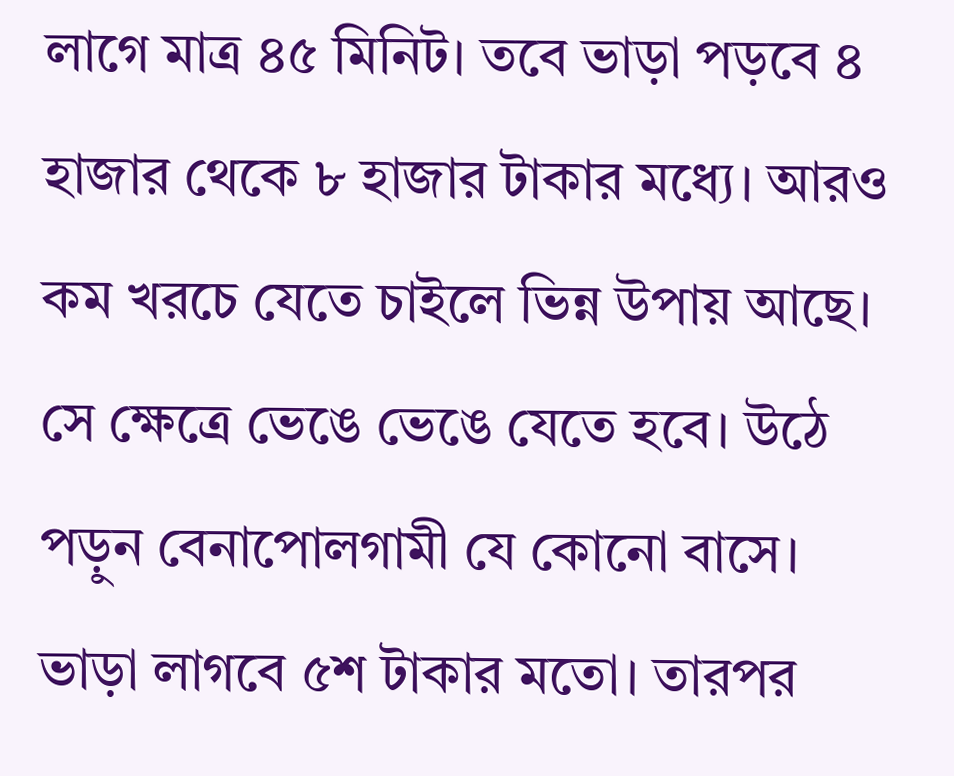লাগে মাত্র ৪৫ মিনিট। তবে ভাড়া পড়বে ৪ হাজার থেকে ৮ হাজার টাকার মধ্যে। আরও কম খরচে যেতে চাইলে ভিন্ন উপায় আছে। সে ক্ষেত্রে ভেঙে ভেঙে যেতে হবে। উঠে পড়ুন বেনাপোলগামী যে কোনো বাসে। ভাড়া লাগবে ৫শ টাকার মতো। তারপর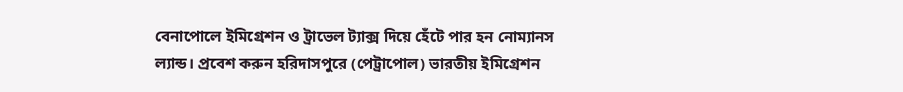বেনাপোলে ইমিগ্রেশন ও ট্রাভেল ট্যাক্স দিয়ে হেঁটে পার হন নোম্যানস ল্যান্ড। প্রবেশ করুন হরিদাসপুরে (পেট্রাপোল) ভারতীয় ইমিগ্রেশন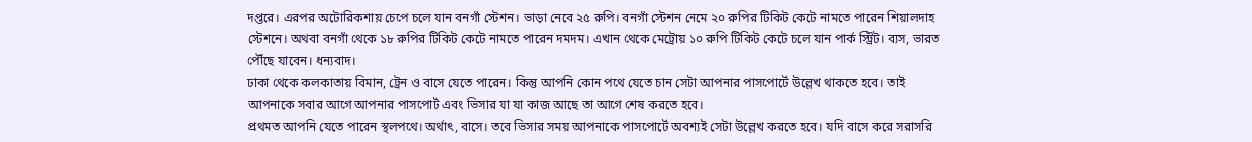দপ্তরে। এরপর অটোরিকশায় চেপে চলে যান বনগাঁ স্টেশন। ভাড়া নেবে ২৫ রুপি। বনগাঁ স্টেশন নেমে ২০ রুপির টিকিট কেটে নামতে পারেন শিয়ালদাহ স্টেশনে। অথবা বনগাঁ থেকে ১৮ রুপির টিকিট কেটে নামতে পারেন দমদম। এখান থেকে মেট্রোয় ১০ রুপি টিকিট কেটে চলে যান পার্ক স্ট্রিট। ব্যস, ভারত পৌঁছে যাবেন। ধন্যবাদ।
ঢাকা থেকে কলকাতায় বিমান, ট্রেন ও বাসে যেতে পারেন। কিন্তু আপনি কোন পথে যেতে চান সেটা আপনার পাসপোর্টে উল্লেখ থাকতে হবে। তাই আপনাকে সবার আগে আপনার পাসপোর্ট এবং ভিসার যা যা কাজ আছে তা আগে শেষ করতে হবে।
প্রথমত আপনি যেতে পারেন স্থলপথে। অর্থাৎ, বাসে। তবে ভিসার সময় আপনাকে পাসপোর্টে অবশ্যই সেটা উল্লেখ করতে হবে। যদি বাসে করে সরাসরি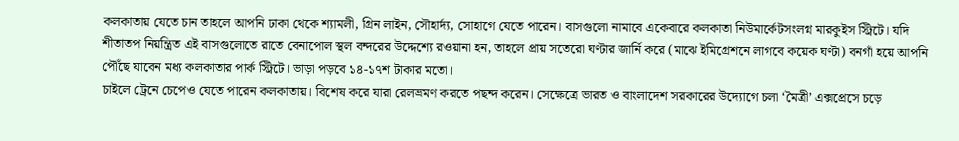কলকাতায় যেতে চান তাহলে আপনি ঢাকা থেকে শ্যামলী, গ্রিন লাইন, সৌহার্দ্য, সোহাগে যেতে পারেন। বাসগুলো নামাবে একেবারে কলকাতা নিউমার্কেটসংলগ্ন মারকুইস স্ট্রিটে। যদি শীতাতপ নিয়ন্ত্রিত এই বাসগুলোতে রাতে বেনাপোল স্থল বন্দরের উদ্দেশ্যে রওয়ানা হন, তাহলে প্রায় সতেরো ঘণ্টার জার্নি করে (মাঝে ইমিগ্রেশনে লাগবে কয়েক ঘণ্টা) বনগাঁ হয়ে আপনি পৌঁছে যাবেন মধ্য কলকাতার পার্ক স্ট্রিটে। ভাড়া পড়বে ১৪-১৭শ টাকার মতো।
চাইলে ট্রেনে চেপেও যেতে পারেন কলকাতায়। বিশেষ করে যারা রেলভ্রমণ করতে পছন্দ করেন। সেক্ষেত্রে ভারত ও বাংলাদেশ সরকারের উদ্যোগে চলা ‘মৈত্রী’ এক্সপ্রেসে চড়ে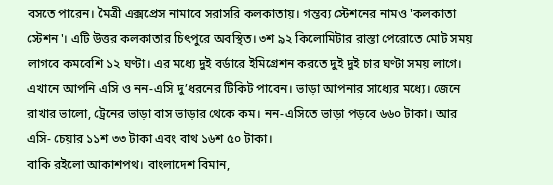বসতে পারেন। মৈত্রী এক্সপ্রেস নামাবে সরাসরি কলকাতায়। গন্তব্য স্টেশনের নামও 'কলকাতা স্টেশন'। এটি উত্তর কলকাতার চিৎপুরে অবস্থিত। ৩শ ৯২ কিলোমিটার রাস্তা পেরোতে মোট সময় লাগবে কমবেশি ১২ ঘণ্টা। এর মধ্যে দুই বর্ডারে ইমিগ্রেশন করতে দুই দুই চার ঘণ্টা সময় লাগে। এখানে আপনি এসি ও নন-এসি দু’ধরনের টিকিট পাবেন। ভাড়া আপনার সাধ্যের মধ্যে। জেনে রাখার ভালো, ট্রেনের ভাড়া বাস ভাড়ার থেকে কম। নন-এসিতে ভাড়া পড়বে ৬৬০ টাকা। আর এসি- চেয়ার ১১শ ৩৩ টাকা এবং বাথ ১৬শ ৫০ টাকা।
বাকি রইলো আকাশপথ। বাংলাদেশ বিমান,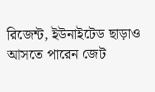রিজেন্ট, ইউনাইটেড ছাড়াও আসতে পারেন জেট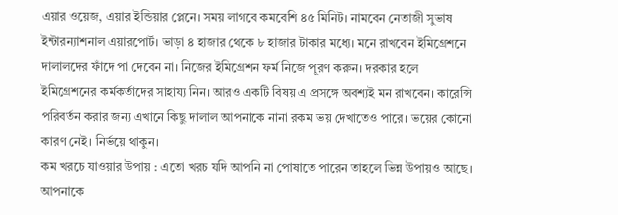এয়ার ওয়েজ, এয়ার ইন্ডিয়ার প্লেনে। সময় লাগবে কমবেশি ৪৫ মিনিট। নামবেন নেতাজী সুভাষ ইন্টারন্যাশনাল এয়ারপোর্ট। ভাড়া ৪ হাজার থেকে ৮ হাজার টাকার মধ্যে। মনে রাখবেন ইমিগ্রেশনে দালালদের ফাঁদে পা দেবেন না। নিজের ইমিগ্রেশন ফর্ম নিজে পূরণ করুন। দরকার হলে ইমিগ্রেশনের কর্মকর্তাদের সাহায্য নিন। আরও একটি বিষয় এ প্রসঙ্গে অবশ্যই মন রাখবেন। কারেন্সি পরিবর্তন করার জন্য এখানে কিছু দালাল আপনাকে নানা রকম ভয় দেখাতেও পারে। ভয়ের কোনো কারণ নেই। নির্ভয়ে থাকুন।
কম খরচে যাওয়ার উপায় : এতো খরচ যদি আপনি না পোষাতে পারেন তাহলে ভিন্ন উপায়ও আছে। আপনাকে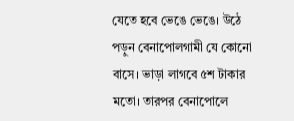যেতে হবে ভেঙে ভেঙে। উঠে পড়ুন বেনাপোলগামী যে কোনো বাসে। ভাড়া লাগবে ৫শ টাকার মতো। তারপর বেনাপোলে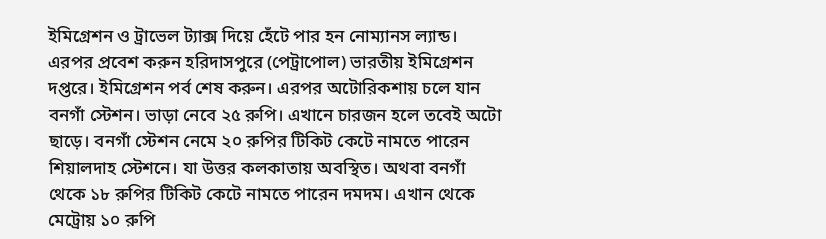ইমিগ্রেশন ও ট্রাভেল ট্যাক্স দিয়ে হেঁটে পার হন নোম্যানস ল্যান্ড। এরপর প্রবেশ করুন হরিদাসপুরে (পেট্রাপোল) ভারতীয় ইমিগ্রেশন দপ্তরে। ইমিগ্রেশন পর্ব শেষ করুন। এরপর অটোরিকশায় চলে যান বনগাঁ স্টেশন। ভাড়া নেবে ২৫ রুপি। এখানে চারজন হলে তবেই অটো ছাড়ে। বনগাঁ স্টেশন নেমে ২০ রুপির টিকিট কেটে নামতে পারেন শিয়ালদাহ স্টেশনে। যা উত্তর কলকাতায় অবস্থিত। অথবা বনগাঁ থেকে ১৮ রুপির টিকিট কেটে নামতে পারেন দমদম। এখান থেকে মেট্রোয় ১০ রুপি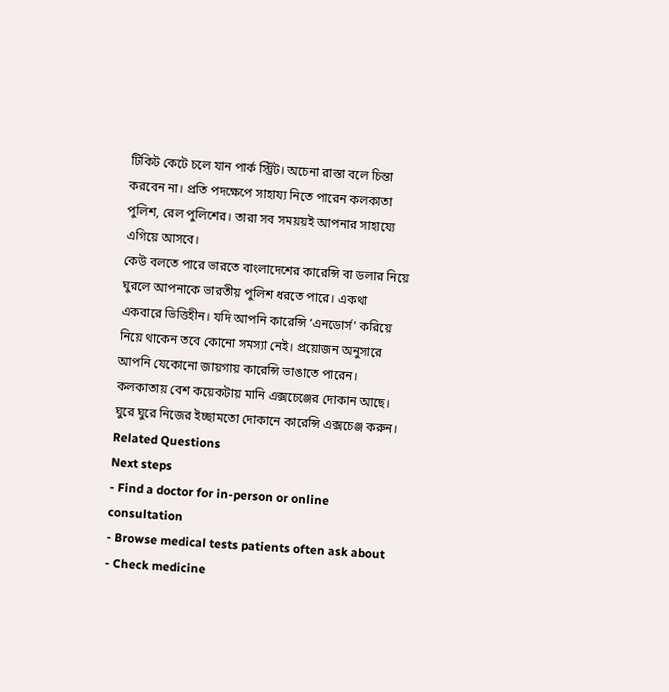টিকিট কেটে চলে যান পার্ক স্ট্রিট। অচেনা রাস্তা বলে চিন্তা করবেন না। প্রতি পদক্ষেপে সাহায্য নিতে পারেন কলকাতা পুলিশ, রেল পুলিশের। তারা সব সময়য়ই আপনার সাহায্যে এগিয়ে আসবে।
কেউ বলতে পারে ভারতে বাংলাদেশের কারেন্সি বা ডলার নিয়ে ঘুরলে আপনাকে ভারতীয় পুলিশ ধরতে পারে। একথা একবারে ভিত্তিহীন। যদি আপনি কারেন্সি ‘এনডোর্স’ করিয়ে নিয়ে থাকেন তবে কোনো সমস্যা নেই। প্রয়োজন অনুসারে আপনি যেকোনো জায়গায় কারেন্সি ভাঙাতে পারেন। কলকাতায় বেশ কয়েকটায় মানি এক্সচেঞ্জের দোকান আছে। ঘুরে ঘুরে নিজের ইচ্ছামতো দোকানে কারেন্সি এক্সচেঞ্জ করুন।
Related Questions
Next steps
- Find a doctor for in-person or online consultation
- Browse medical tests patients often ask about
- Check medicine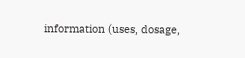information (uses, dosage,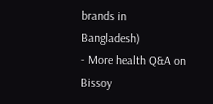brands in Bangladesh)
- More health Q&A on Bissoy